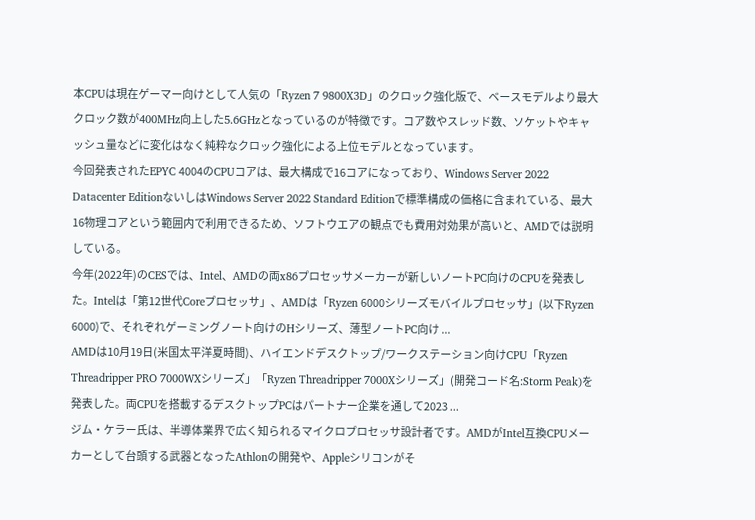本CPUは現在ゲーマー向けとして人気の「Ryzen 7 9800X3D」のクロック強化版で、ベースモデルより最大クロック数が400MHz向上した5.6GHzとなっているのが特徴です。コア数やスレッド数、ソケットやキャッシュ量などに変化はなく純粋なクロック強化による上位モデルとなっています。
今回発表されたEPYC 4004のCPUコアは、最大構成で16コアになっており、Windows Server 2022 Datacenter EditionないしはWindows Server 2022 Standard Editionで標準構成の価格に含まれている、最大16物理コアという範囲内で利用できるため、ソフトウエアの観点でも費用対効果が高いと、AMDでは説明している。
今年(2022年)のCESでは、Intel、AMDの両x86プロセッサメーカーが新しいノートPC向けのCPUを発表した。Intelは「第12世代Coreプロセッサ」、AMDは「Ryzen 6000シリーズモバイルプロセッサ」(以下Ryzen 6000)で、それぞれゲーミングノート向けのHシリーズ、薄型ノートPC向け ...
AMDは10月19日(米国太平洋夏時間)、ハイエンドデスクトップ/ワークステーション向けCPU「Ryzen Threadripper PRO 7000WXシリーズ」「Ryzen Threadripper 7000Xシリーズ」(開発コード名:Storm Peak)を発表した。両CPUを搭載するデスクトップPCはパートナー企業を通して2023 ...
ジム・ケラー氏は、半導体業界で広く知られるマイクロプロセッサ設計者です。AMDがIntel互換CPUメーカーとして台頭する武器となったAthlonの開発や、Appleシリコンがそ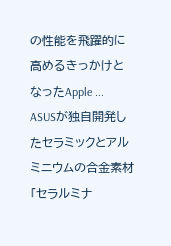の性能を飛躍的に高めるきっかけとなったApple ...
ASUSが独自開発したセラミックとアルミニウムの合金素材「セラルミナ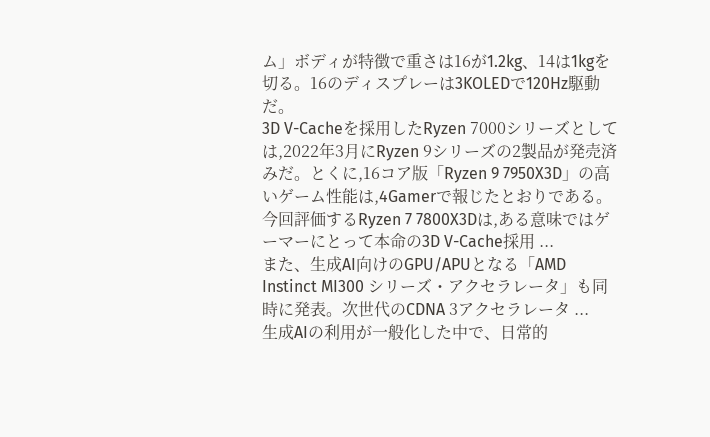ム」ボディが特徴で重さは16が1.2kg、14は1kgを切る。16のディスプレーは3KOLEDで120Hz駆動だ。
3D V-Cacheを採用したRyzen 7000シリーズとしては,2022年3月にRyzen 9シリーズの2製品が発売済みだ。とくに,16コア版「Ryzen 9 7950X3D」の高いゲーム性能は,4Gamerで報じたとおりである。 今回評価するRyzen 7 7800X3Dは,ある意味ではゲーマーにとって本命の3D V-Cache採用 ...
また、生成AI向けのGPU/APUとなる「AMD Instinct MI300 シリーズ・アクセラレータ」も同時に発表。次世代のCDNA 3アクセラレータ ...
生成AIの利用が一般化した中で、日常的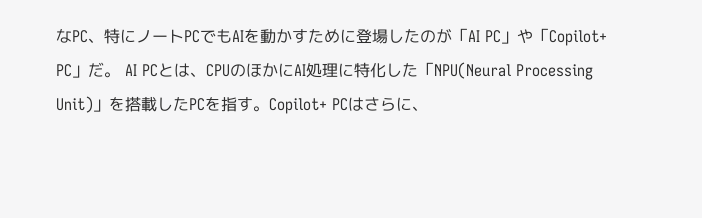なPC、特にノートPCでもAIを動かすために登場したのが「AI PC」や「Copilot+ PC」だ。 AI PCとは、CPUのほかにAI処理に特化した「NPU(Neural Processing Unit)」を搭載したPCを指す。Copilot+ PCはさらに、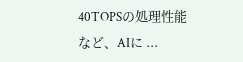40TOPSの処理性能など、AIに ...